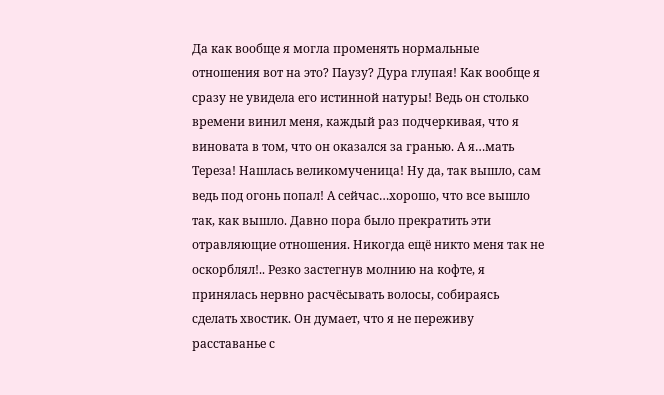Да как вообще я могла променять нормальные отношения вот на это? Паузу? Дура глупая! Как вообще я сразу не увидела его истинной натуры! Ведь он столько времени винил меня, каждый раз подчеркивая, что я виновата в том, что он оказался за гранью. А я…мать Тереза! Нашлась великомученица! Ну да, так вышло, сам ведь под огонь попал! А сейчас…хорошо, что все вышло так, как вышло. Давно пора было прекратить эти отравляющие отношения. Никогда ещё никто меня так не оскорблял!.. Резко застегнув молнию на кофте, я принялась нервно расчёсывать волосы, собираясь сделать хвостик. Он думает, что я не переживу расставанье с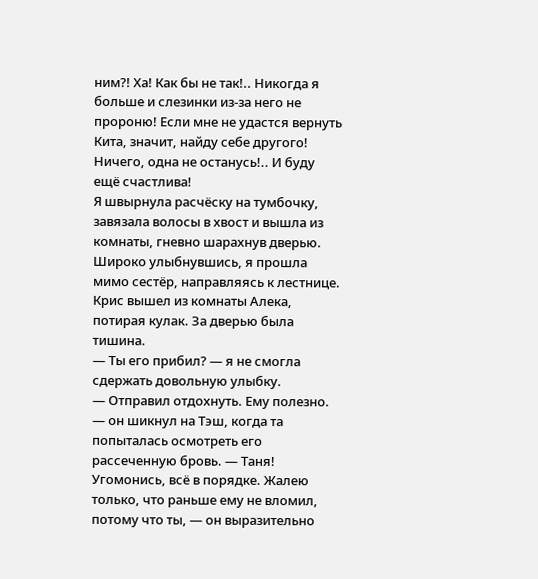ним?! Ха! Как бы не так!.. Никогда я больше и слезинки из-за него не пророню! Если мне не удастся вернуть Кита, значит, найду себе другого! Ничего, одна не останусь!.. И буду ещё счастлива!
Я швырнула расчёску на тумбочку, завязала волосы в хвост и вышла из комнаты, гневно шарахнув дверью. Широко улыбнувшись, я прошла мимо сестёр, направляясь к лестнице. Крис вышел из комнаты Алека, потирая кулак. За дверью была тишина.
— Ты его прибил? — я не смогла сдержать довольную улыбку.
— Отправил отдохнуть. Ему полезно. — он шикнул на Тэш, когда та попыталась осмотреть его рассеченную бровь. — Таня! Угомонись, всё в порядке. Жалею только, что раньше ему не вломил, потому что ты, — он выразительно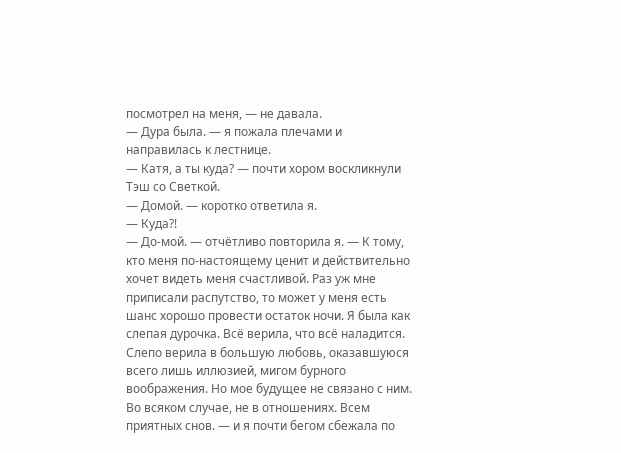посмотрел на меня, — не давала.
— Дура была. — я пожала плечами и направилась к лестнице.
— Катя, а ты куда? — почти хором воскликнули Тэш со Светкой.
— Домой. — коротко ответила я.
— Куда?!
— До-мой. — отчётливо повторила я. — К тому, кто меня по-настоящему ценит и действительно хочет видеть меня счастливой. Раз уж мне приписали распутство, то может у меня есть шанс хорошо провести остаток ночи. Я была как слепая дурочка. Всё верила, что всё наладится. Слепо верила в большую любовь, оказавшуюся всего лишь иллюзией, мигом бурного воображения. Но мое будущее не связано с ним. Во всяком случае, не в отношениях. Всем приятных снов. — и я почти бегом сбежала по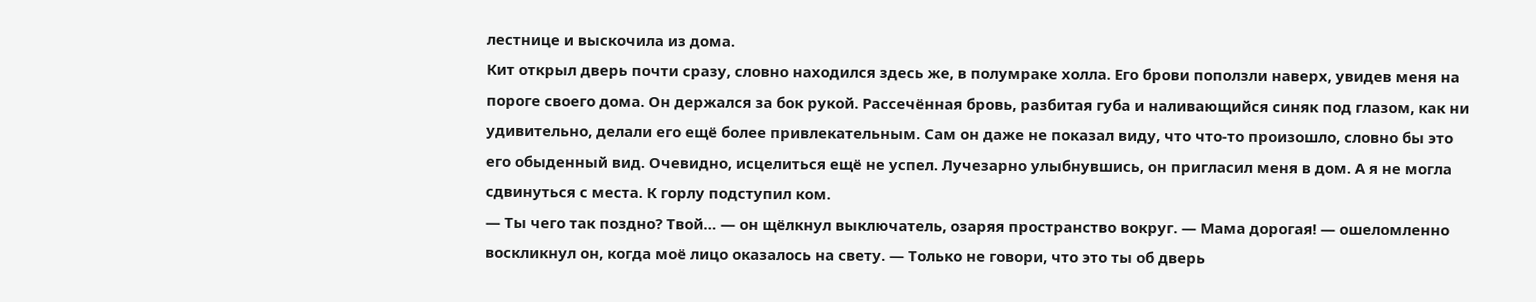лестнице и выскочила из дома.
Кит открыл дверь почти сразу, словно находился здесь же, в полумраке холла. Его брови поползли наверх, увидев меня на пороге своего дома. Он держался за бок рукой. Рассечённая бровь, разбитая губа и наливающийся синяк под глазом, как ни удивительно, делали его ещё более привлекательным. Сам он даже не показал виду, что что-то произошло, словно бы это его обыденный вид. Очевидно, исцелиться ещё не успел. Лучезарно улыбнувшись, он пригласил меня в дом. А я не могла сдвинуться с места. К горлу подступил ком.
— Ты чего так поздно? Твой… — он щёлкнул выключатель, озаряя пространство вокруг. — Мама дорогая! — ошеломленно воскликнул он, когда моё лицо оказалось на свету. — Только не говори, что это ты об дверь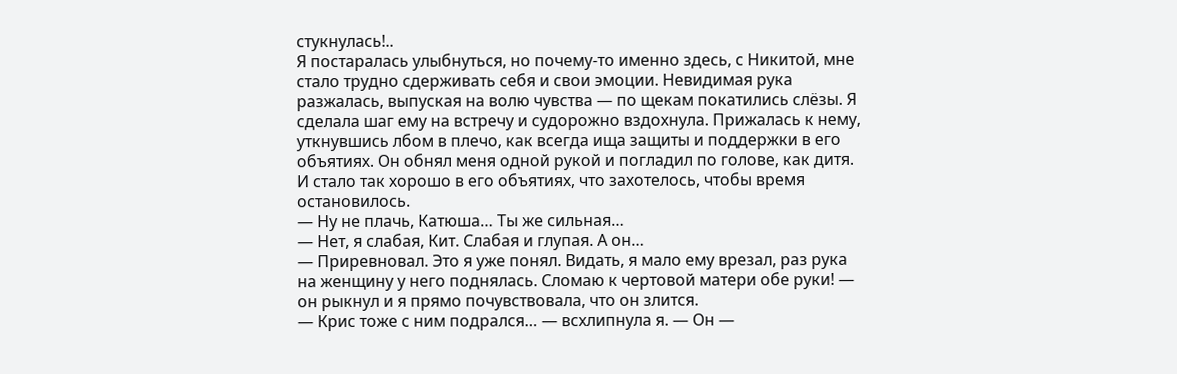стукнулась!..
Я постаралась улыбнуться, но почему-то именно здесь, с Никитой, мне стало трудно сдерживать себя и свои эмоции. Невидимая рука разжалась, выпуская на волю чувства — по щекам покатились слёзы. Я сделала шаг ему на встречу и судорожно вздохнула. Прижалась к нему, уткнувшись лбом в плечо, как всегда ища защиты и поддержки в его объятиях. Он обнял меня одной рукой и погладил по голове, как дитя. И стало так хорошо в его объятиях, что захотелось, чтобы время остановилось.
— Ну не плачь, Катюша… Ты же сильная…
— Нет, я слабая, Кит. Слабая и глупая. А он…
— Приревновал. Это я уже понял. Видать, я мало ему врезал, раз рука на женщину у него поднялась. Сломаю к чертовой матери обе руки! — он рыкнул и я прямо почувствовала, что он злится.
— Крис тоже с ним подрался… — всхлипнула я. — Он —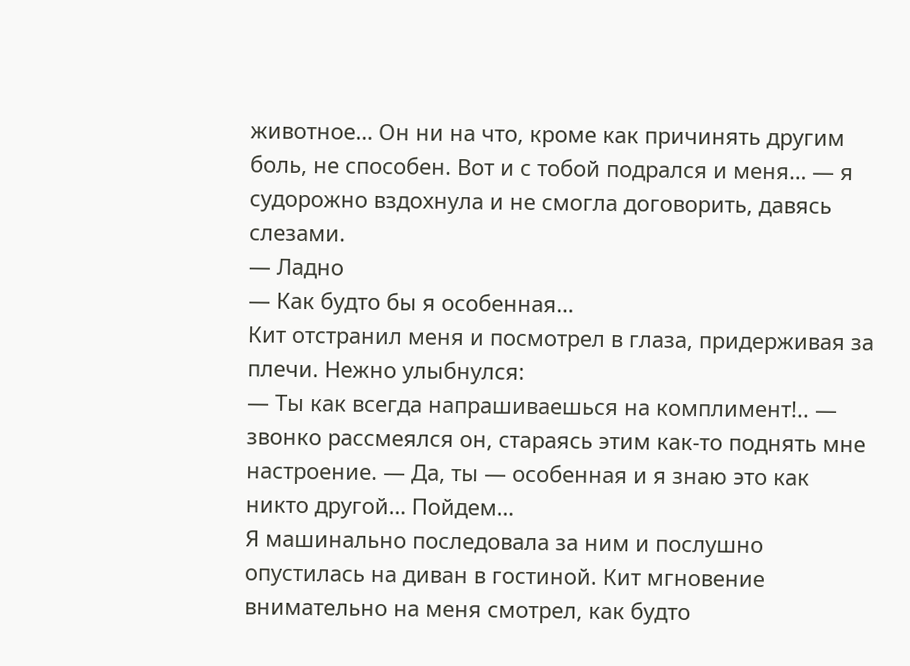животное… Он ни на что, кроме как причинять другим боль, не способен. Вот и с тобой подрался и меня… — я судорожно вздохнула и не смогла договорить, давясь слезами.
— Ладно
— Как будто бы я особенная…
Кит отстранил меня и посмотрел в глаза, придерживая за плечи. Нежно улыбнулся:
— Ты как всегда напрашиваешься на комплимент!.. — звонко рассмеялся он, стараясь этим как-то поднять мне настроение. — Да, ты — особенная и я знаю это как никто другой… Пойдем…
Я машинально последовала за ним и послушно опустилась на диван в гостиной. Кит мгновение внимательно на меня смотрел, как будто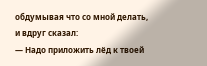обдумывая что со мной делать, и вдруг сказал:
— Надо приложить лёд к твоей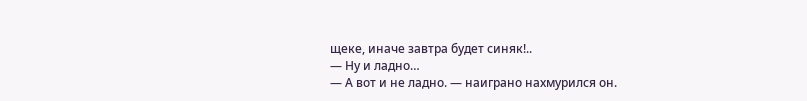щеке, иначе завтра будет синяк!..
— Ну и ладно…
— А вот и не ладно. — наиграно нахмурился он.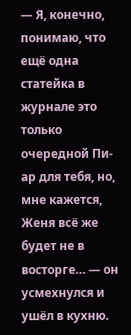— Я, конечно, понимаю, что ещё одна статейка в журнале это только очередной Пи-ар для тебя, но, мне кажется, Женя всё же будет не в восторге… — он усмехнулся и ушёл в кухню.